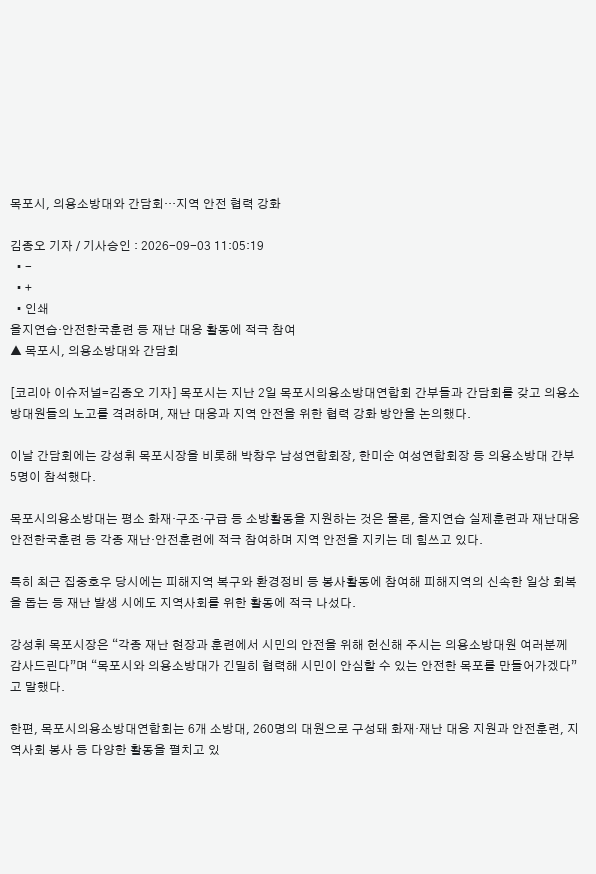목포시, 의용소방대와 간담회…지역 안전 협력 강화

김종오 기자 / 기사승인 : 2026-09-03 11:05:19
  • -
  • +
  • 인쇄
을지연습·안전한국훈련 등 재난 대응 활동에 적극 참여
▲ 목포시, 의용소방대와 간담회

[코리아 이슈저널=김종오 기자] 목포시는 지난 2일 목포시의용소방대연합회 간부들과 간담회를 갖고 의용소방대원들의 노고를 격려하며, 재난 대응과 지역 안전을 위한 협력 강화 방안을 논의했다.

이날 간담회에는 강성휘 목포시장을 비롯해 박창우 남성연합회장, 한미순 여성연합회장 등 의용소방대 간부 5명이 참석했다.

목포시의용소방대는 평소 화재·구조·구급 등 소방활동을 지원하는 것은 물론, 을지연습 실제훈련과 재난대응 안전한국훈련 등 각종 재난·안전훈련에 적극 참여하며 지역 안전을 지키는 데 힘쓰고 있다.

특히 최근 집중호우 당시에는 피해지역 복구와 환경정비 등 봉사활동에 참여해 피해지역의 신속한 일상 회복을 돕는 등 재난 발생 시에도 지역사회를 위한 활동에 적극 나섰다.

강성휘 목포시장은 “각종 재난 현장과 훈련에서 시민의 안전을 위해 헌신해 주시는 의용소방대원 여러분께 감사드린다”며 “목포시와 의용소방대가 긴밀히 협력해 시민이 안심할 수 있는 안전한 목포를 만들어가겠다”고 말했다.

한편, 목포시의용소방대연합회는 6개 소방대, 260명의 대원으로 구성돼 화재·재난 대응 지원과 안전훈련, 지역사회 봉사 등 다양한 활동을 펼치고 있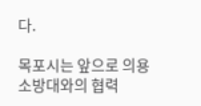다.

목포시는 앞으로 의용소방대와의 협력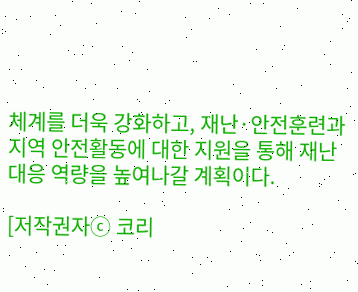체계를 더욱 강화하고, 재난·안전훈련과 지역 안전활동에 대한 지원을 통해 재난 대응 역량을 높여나갈 계획이다.

[저작권자ⓒ 코리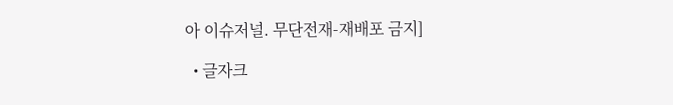아 이슈저널. 무단전재-재배포 금지]

  • 글자크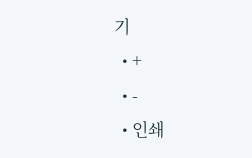기
  • +
  • -
  • 인쇄